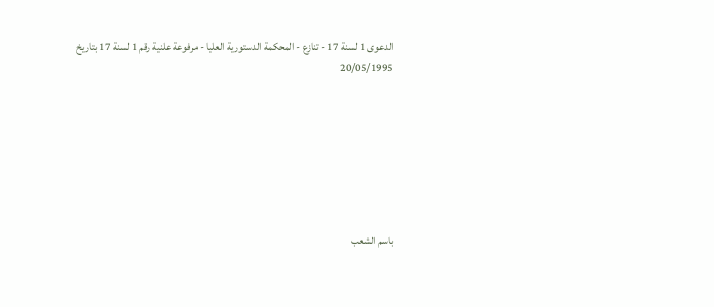الدعوى 1 لسنة 17 - تنازع - المحكمة الدستورية العليا - مرفوعة علنية رقم 1 لسنة 17 بتاريخ 20/05/1995







باسم الشعب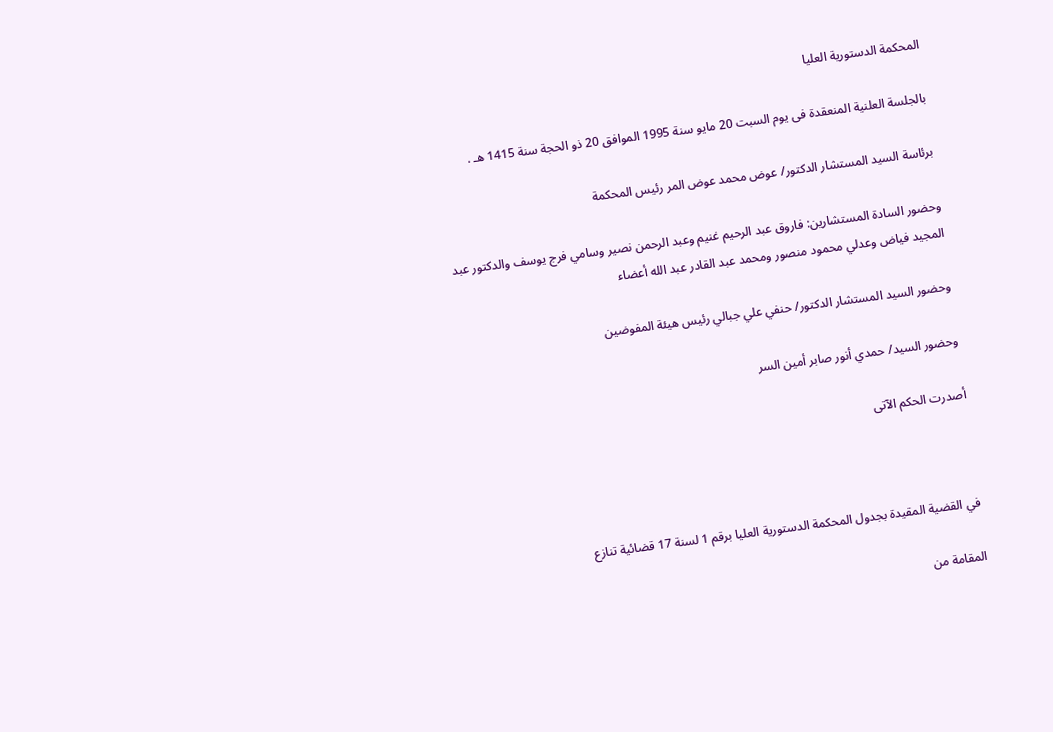المحكمة الدستورية العليا

بالجلسة العلنية المنعقدة فى يوم السبت 20 مايو سنة 1995 الموافق 20 ذو الحجة سنة 1415 هـ .

برئاسة السيد المستشار الدكتور/ عوض محمد عوض المر رئيس المحكمة

وحضور السادة المستشارين: فاروق عبد الرحيم غنيم وعبد الرحمن نصير وسامي فرج يوسف والدكتور عبد المجيد فياض وعدلي محمود منصور ومحمد عبد القادر عبد الله أعضاء

وحضور السيد المستشار الدكتور/ حنفي علي جبالي رئيس هيئة المفوضين

وحضور السيد/ حمدي أنور صابر أمين السر

أصدرت الحكم الآتى



في القضية المقيدة بجدول المحكمة الدستورية العليا برقم 1 لسنة 17 قضائية تنازع

المقامة من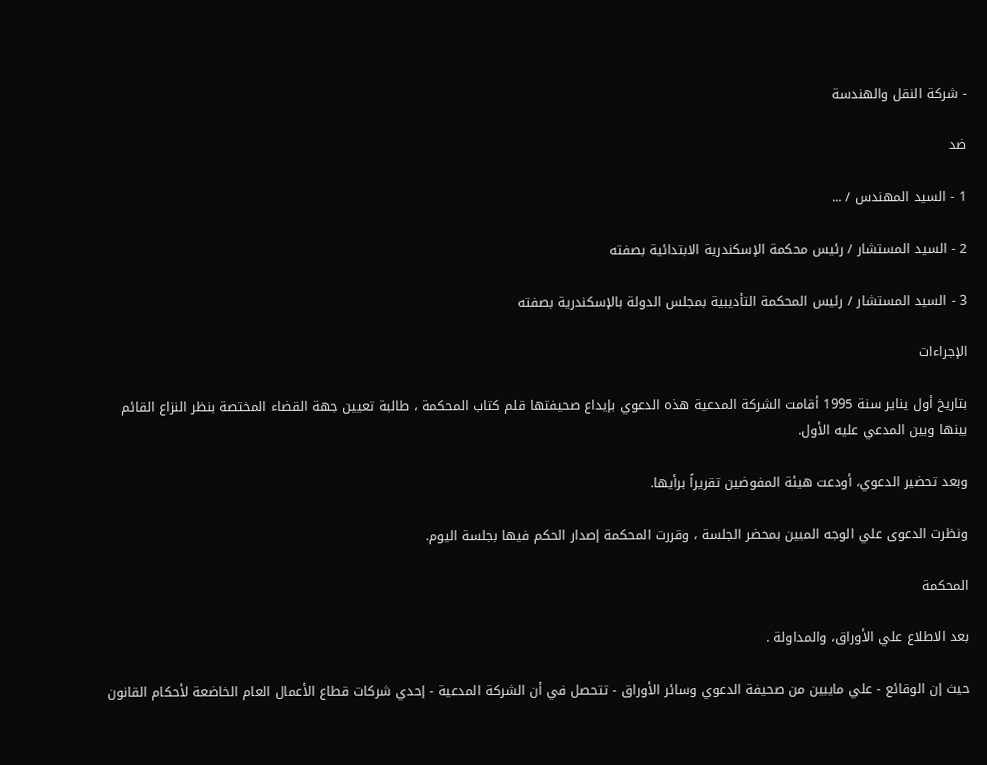- شركة النقل والهندسة

ضد

1 - السيد المهندس / ...

2 - السيد المستشار / رئيس محكمة الإسكندرية الابتدائية بصفته

3 - السيد المستشار / رئيس المحكمة التأديبية بمجلس الدولة بالإسكندرية بصفته

الإجراءات

بتاريخ أول يناير سنة 1995 أقامت الشركة المدعية هذه الدعوي بإيداع صحيفتها قلم كتاب المحكمة ، طالبة تعيين جهة القضاء المختصة بنظر النزاع القائم بينها وبين المدعي عليه الأول.

وبعد تحضير الدعوي، أودعت هيئة المفوضين تقريراً برأيها.

ونظرت الدعوى علي الوجه المبين بمحضر الجلسة ، وقررت المحكمة إصدار الحكم فيها بجلسة اليوم.

المحكمة

بعد الاطلاع علي الأوراق، والمداولة .

حيث إن الوقائع - علي مايبين من صحيفة الدعوي وسائر الأوراق - تتحصل في أن الشركة المدعية - إحدي شركات قطاع الأعمال العام الخاضعة لأحكام القانون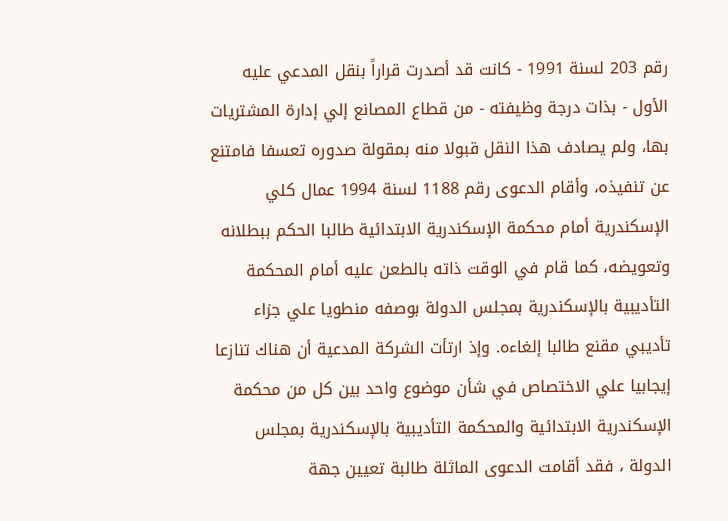رقم 203 لسنة 1991 - كانت قد أصدرت قراراً بنقل المدعي عليه الأول - بذات درجة وظيفته - من قطاع المصانع إلي إدارة المشتريات بها، ولم يصادف هذا النقل قبولا منه بمقولة صدوره تعسفا فامتنع عن تنفيذه، وأقام الدعوى رقم 1188 لسنة 1994 عمال كلي الإسكندرية أمام محكمة الإسكندرية الابتدائية طالبا الحكم ببطلانه وتعويضه، كما قام في الوقت ذاته بالطعن عليه أمام المحكمة التأديبية بالإسكندرية بمجلس الدولة بوصفه منطويا علي جزاء تأديبي مقنع طالبا إلغاءه. وإذ ارتأت الشركة المدعية أن هناك تنازعا إيجابيا علي الاختصاص في شأن موضوع واحد بين كل من محكمة الإسكندرية الابتدائية والمحكمة التأديبية بالإسكندرية بمجلس الدولة ، فقد أقامت الدعوى الماثلة طالبة تعيين جهة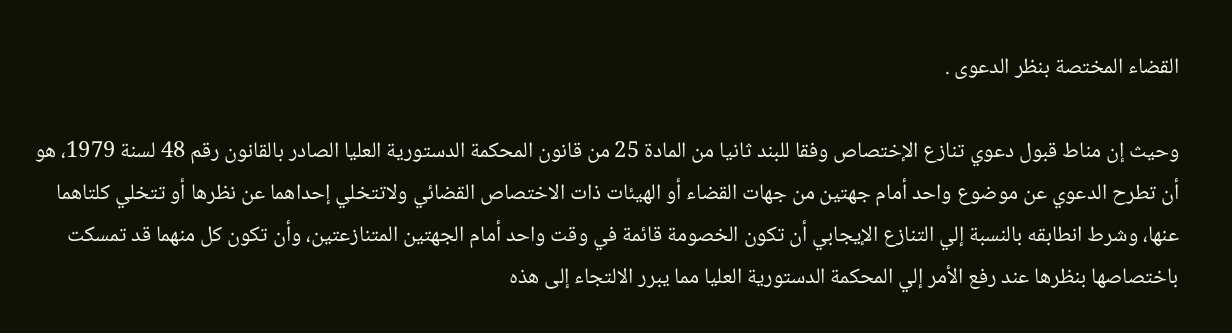القضاء المختصة بنظر الدعوى .

وحيث إن مناط قبول دعوي تنازع الإختصاص وفقا للبند ثانيا من المادة 25 من قانون المحكمة الدستورية العليا الصادر بالقانون رقم 48 لسنة 1979، هو أن تطرح الدعوي عن موضوع واحد أمام جهتين من جهات القضاء أو الهيئات ذات الاختصاص القضائي ولاتتخلي إحداهما عن نظرها أو تتخلي كلتاهما عنها، وشرط انطابقه بالنسبة إلي التنازع الإيجابي أن تكون الخصومة قائمة في وقت واحد أمام الجهتين المتنازعتين، وأن تكون كل منهما قد تمسكت باختصاصها بنظرها عند رفع الأمر إلي المحكمة الدستورية العليا مما يبرر الالتجاء إلى هذه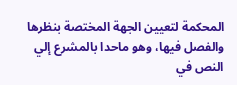المحكمة لتعيين الجهة المختصة بنظرها والفصل فيها، وهو ماحدا بالمشرع إلي النص في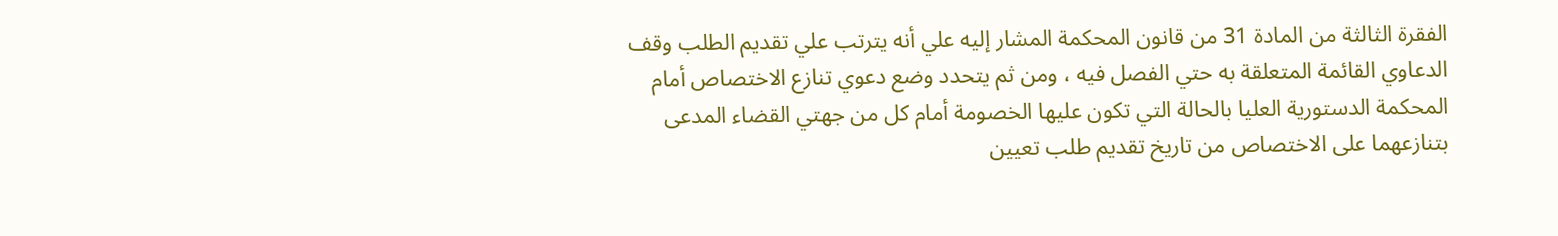الفقرة الثالثة من المادة 31 من قانون المحكمة المشار إليه علي أنه يترتب علي تقديم الطلب وقف الدعاوي القائمة المتعلقة به حتي الفصل فيه ، ومن ثم يتحدد وضع دعوي تنازع الاختصاص أمام المحكمة الدستورية العليا بالحالة التي تكون عليها الخصومة أمام كل من جهتي القضاء المدعى بتنازعهما على الاختصاص من تاريخ تقديم طلب تعيين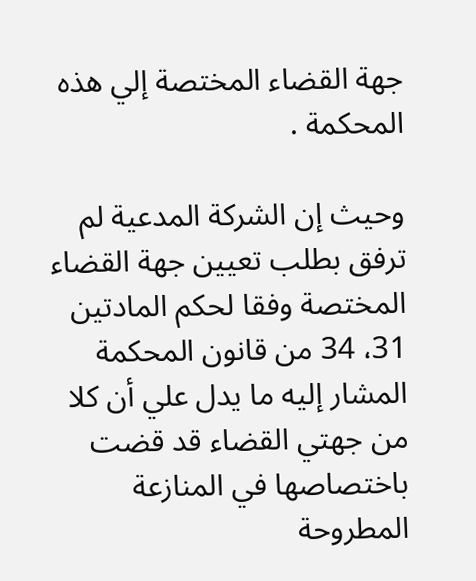جهة القضاء المختصة إلي هذه المحكمة .

وحيث إن الشركة المدعية لم ترفق بطلب تعيين جهة القضاء المختصة وفقا لحكم المادتين 31، 34 من قانون المحكمة المشار إليه ما يدل علي أن كلا من جهتي القضاء قد قضت باختصاصها في المنازعة المطروحة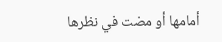أمامها أو مضت في نظرها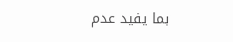بما يفيد عدم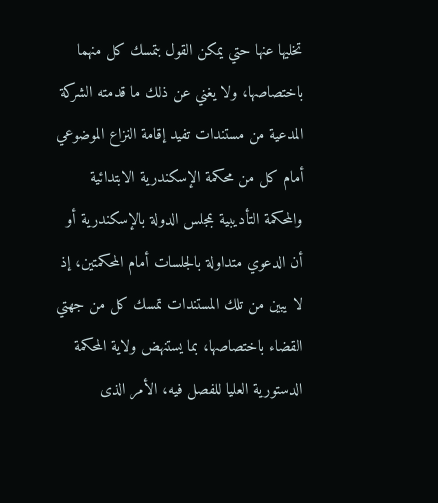تخليها عنها حتي يمكن القول بتمسك كل منهما باختصاصها، ولا يغني عن ذلك ما قدمته الشركة المدعية من مستندات تفيد إقامة النزاع الموضوعي أمام كل من محكمة الإسكندرية الابتدائية والمحكمة التأديبية بمجلس الدولة بالإسكندرية أو أن الدعوي متداولة بالجلسات أمام المحكمتين، إذ لا يبين من تلك المستندات تمسك كل من جهتي القضاء باختصاصها، بما يستنهض ولاية المحكمة الدستورية العليا للفصل فيه، الأمر الذى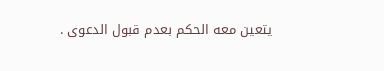يتعين معه الحكم بعدم قبول الدعوى .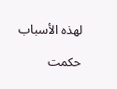لهذه الأسباب

حكمت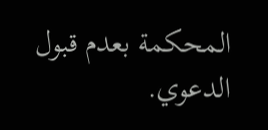المحكمة بعدم قبول الدعوي.